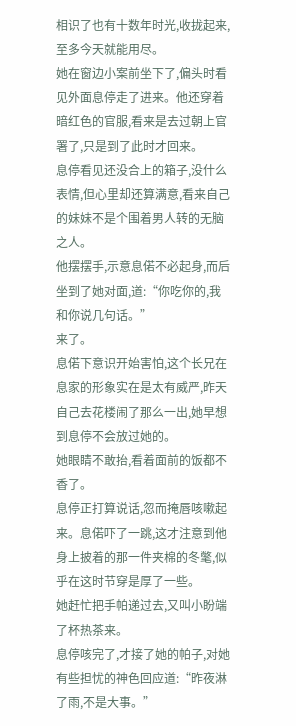相识了也有十数年时光,收拢起来,至多今天就能用尽。
她在窗边小案前坐下了,偏头时看见外面息停走了进来。他还穿着暗红色的官服,看来是去过朝上官署了,只是到了此时才回来。
息停看见还没合上的箱子,没什么表情,但心里却还算满意,看来自己的妹妹不是个围着男人转的无脑之人。
他摆摆手,示意息偌不必起身,而后坐到了她对面,道:“你吃你的,我和你说几句话。”
来了。
息偌下意识开始害怕,这个长兄在息家的形象实在是太有威严,昨天自己去花楼闹了那么一出,她早想到息停不会放过她的。
她眼睛不敢抬,看着面前的饭都不香了。
息停正打算说话,忽而掩唇咳嗽起来。息偌吓了一跳,这才注意到他身上披着的那一件夹棉的冬氅,似乎在这时节穿是厚了一些。
她赶忙把手帕递过去,又叫小盼端了杯热茶来。
息停咳完了,才接了她的帕子,对她有些担忧的神色回应道:“昨夜淋了雨,不是大事。”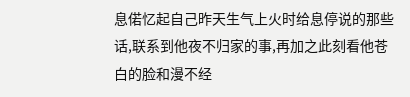息偌忆起自己昨天生气上火时给息停说的那些话,联系到他夜不归家的事,再加之此刻看他苍白的脸和漫不经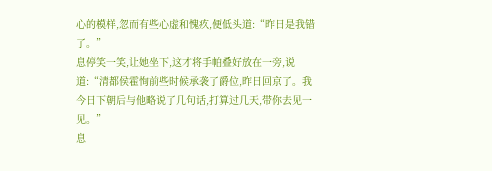心的模样,忽而有些心虚和愧疚,便低头道:“昨日是我错了。”
息停笑一笑,让她坐下,这才将手帕叠好放在一旁,说道:“清都侯霍恂前些时候承袭了爵位,昨日回京了。我今日下朝后与他略说了几句话,打算过几天,带你去见一见。”
息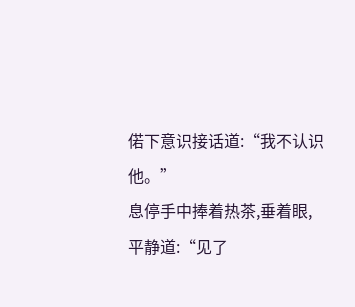偌下意识接话道:“我不认识他。”
息停手中捧着热茶,垂着眼,平静道:“见了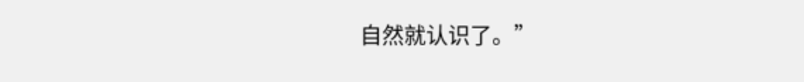自然就认识了。”